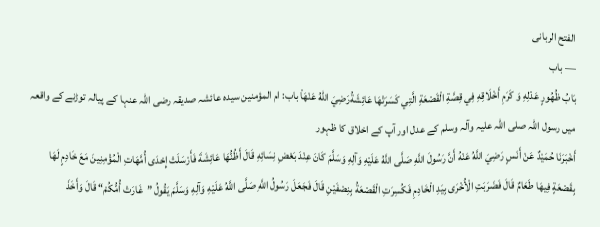الفتح الربانی
— باب
بَابُ ظُهُورٍ عَدْلِهِ وَ كَرَمِ أَخْلَاقِهِ فِي قِصَّةِ الْقَصْعَةِ الَّتِي كَسَرَتْهَا عَائِشَةُرَضِيَ اللهُ عَنْهَاْ باب: ام المؤمنین سیدہ عائشہ صدیقہ رضی اللہ عنہا کے پیالہ توڑنے کے واقعہ میں رسول اللہ صلی اللہ علیہ وآلہ وسلم کے عدل اور آپ کے اخلاق کا ظہور
أَخْبَرَنَا حُمَيْدٌ عَنْ أَنَسٍ رَضِيَ اللَّهُ عَنْهُ أَنَّ رَسُولَ اللَّهِ صَلَّى اللَّهُ عَلَيْهِ وَآلِهِ وَسَلَّمَ كَانَ عِنْدَ بَعْضِ نِسَائِهِ قَالَ أَظُنُّهَا عَائِشَةَ فَأَرْسَلَتْ إِحْدَى أُمَّهَاتِ الْمُؤْمِنِينَ مَعَ خَادِمٍ لَهَا بِقَصْعَةٍ فِيهَا طَعَامٌ قَالَ فَضَرَبَتِ الْأُخْرَى بِيَدِ الْخَادِمِ فَكُسِرَتِ الْقَصْعَةُ بِنِصْفَيْنِ قَالَ فَجَعَلَ رَسُولُ اللَّهِ صَلَّى اللَّهُ عَلَيْهِ وَآلِهِ وَسَلَّمَ يَقُولُ ”غَارَتْ أُمُّكُمْ“ قَالَ وَأَخَذَ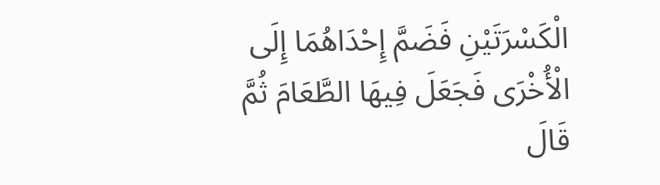الْكَسْرَتَيْنِ فَضَمَّ إِحْدَاهُمَا إِلَى الْأُخْرَى فَجَعَلَ فِيهَا الطَّعَامَ ثُمَّ قَالَ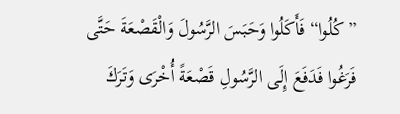”كُلُوا“ فَأَكَلُوا وَحَبَسَ الرَّسُولَ وَالْقَصْعَةَ حَتَّى فَرَغُوا فَدَفَعَ إِلَى الرَّسُولِ قَصْعَةً أُخْرَى وَتَرَكَ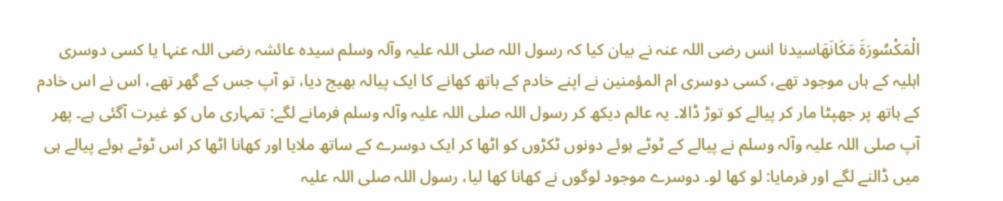الْمَكْسُورَةَ مَكَانَهَاسیدنا انس رضی اللہ عنہ نے بیان کیا کہ رسول اللہ صلی اللہ علیہ وآلہ وسلم سیدہ عائشہ رضی اللہ عنہا یا کسی دوسری اہلیہ کے ہاں موجود تھے، کسی دوسری ام المؤمنین نے اپنے خادم کے ہاتھ کھانے کا ایک پیالہ بھیج دیا، تو آپ جس کے گھر تھے، اس نے اس خادم کے ہاتھ پر جھپٹا مار کر پیالے کو توڑ ڈالا۔ یہ عالم دیکھ کر رسول اللہ صلی اللہ علیہ وآلہ وسلم فرمانے لگے: تمہاری ماں کو غیرت آگئی ہے۔ پھر آپ صلی اللہ علیہ وآلہ وسلم نے پیالے کے ٹوٹے ہوئے دونوں ٹکڑوں کو اٹھا کر ایک دوسرے کے ساتھ ملایا اور کھانا اٹھا کر اس ٹوٹے ہوئے پیالے ہی میں ڈالنے لگے اور فرمایا: لو کھا لو۔ دوسرے موجود لوگوں نے کھانا کھا لیا، رسول اللہ صلی اللہ علیہ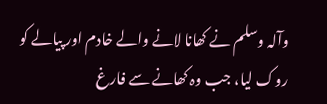وآلہ وسلم نے کھانا لانے والے خادم اور پیالے کو روک لیا، جب وہ کھانے سے فارغ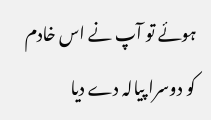ہوئے تو آپ نے اس خادم کو دوسرا پیالہ دے دیا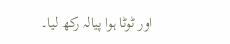اور ٹوٹا ہوا پیالہ رکھ لیا۔